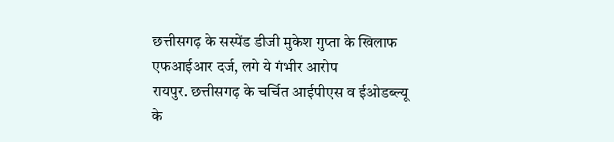छत्तीसगढ़ के सस्पेंड डीजी मुकेश गुप्ता के खिलाफ एफआईआर दर्ज, लगे ये गंभीर आरोप
रायपुर. छत्तीसगढ़ के चर्चित आईपीएस व ईओडब्ल्यू के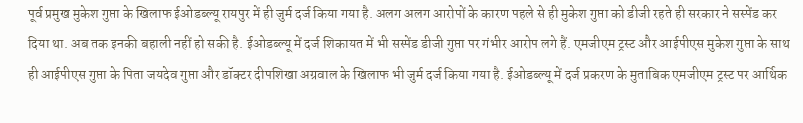पूर्व प्रमुख मुकेश गुप्ता के खिलाफ ईओडब्ल्यू रायपुर में ही जुर्म दर्ज किया गया है. अलग अलग आरोपों के कारण पहले से ही मुकेश गुप्ता को डीजी रहते ही सरकार ने सस्पेंड कर दिया था. अब तक इनकी बहाली नहीं हो सकी है. ईओडब्ल्यू में दर्ज शिकायत में भी सस्पेंड डीजी गुप्ता पर गंभीर आरोप लगे हैं. एमजीएम ट्रस्ट और आईपीएस मुकेश गुप्ता के साथ ही आईपीएस गुप्ता के पिता जयदेव गुप्ता और डॉक्टर दीपशिखा अग्रवाल के खिलाफ भी जुर्म दर्ज किया गया है. ईओडब्ल्यू में दर्ज प्रकरण के मुताबिक एमजीएम ट्रस्ट पर आर्थिक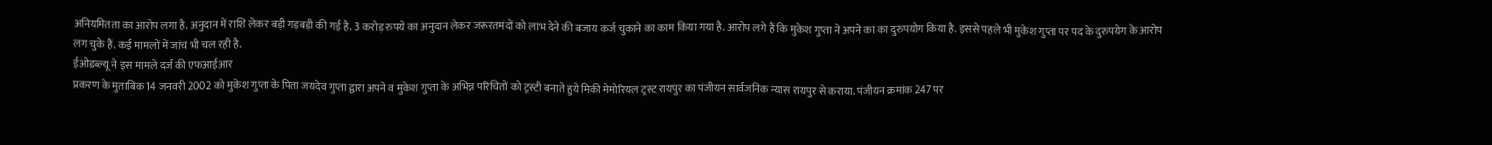अनियमितता का आरोप लगा है. अनुदान में राशि लेकर बड़ी गड़बड़ी की गई है. 3 करोड़ रुपये का अनुदान लेकर जरूरतमंदों को लाभ देने की बजाय कर्ज चुकाने का काम किया गया है. आरोप लगे हैं कि मुकेश गुप्ता ने अपने का का दुरुपयोग किया है. इससे पहले भी मुकेश गुप्ता पर पद के दुरुपयेग के आरोप लग चुके हैं. कई मामलों में जांच भी चल रही है.
ईओडब्ल्यू ने इस मामले दर्ज की एफआईआर
प्रकरण के मुताबिक 14 जनवरी 2002 को मुकेश गुप्ता के पिता जयदेव गुप्ता द्वारा अपने व मुकेश गुप्ता के अभिन्न परिचितों को ट्रस्टी बनाते हुये मिकी मेमोरियल ट्रस्ट रायपुर का पंजीयन सार्वजनिक न्यास रायपुर से कराया. पंजीयन क्रमांक 247 पर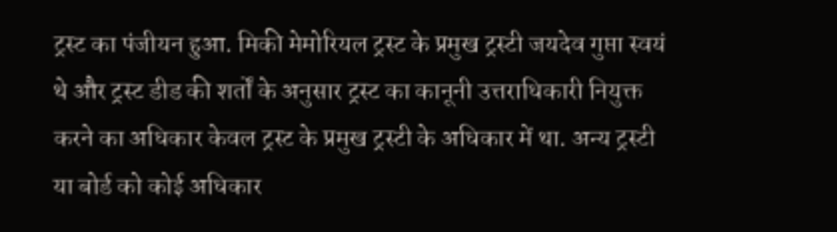ट्रस्ट का पंजीयन हुआ. मिकी मेमोरियल ट्रस्ट के प्रमुख ट्रस्टी जयदेव गुप्ता स्वयं थे और ट्रस्ट डीड की शर्तों के अनुसार ट्रस्ट का कानूनी उत्तराधिकारी नियुक्त करने का अधिकार केवल ट्रस्ट के प्रमुख ट्रस्टी के अधिकार में था. अन्य ट्रस्टी या बोर्ड को कोई अधिकार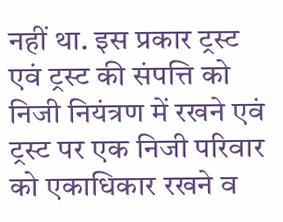नहीं था. इस प्रकार ट्रस्ट एवं ट्रस्ट की संपत्ति को निजी नियंत्रण में रखने एवं ट्रस्ट पर एक निजी परिवार को एकाधिकार रखने व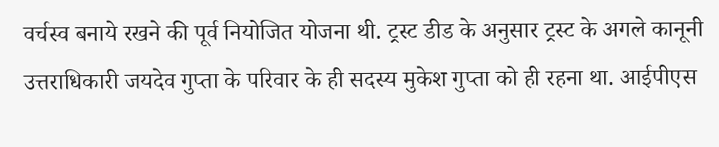वर्चस्व बनाये रखने की पूर्व नियोजित योजना थी. ट्रस्ट डीड के अनुसार ट्रस्ट के अगले कानूनी उत्तराधिकारी जयदेव गुप्ता के परिवार के ही सदस्य मुकेश गुप्ता को ही रहना था. आईपीएस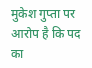मुकेश गुप्ता पर आरोप है कि पद का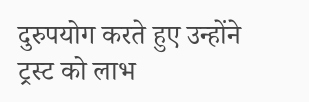दुरुपयोग करते हुए उन्होंने ट्रस्ट को लाभ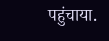पहुंचाया.